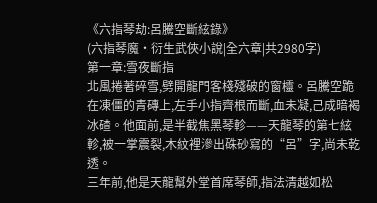《六指琴劫:呂騰空斷絃錄》
(六指琴魔·衍生武俠小說|全六章|共2980字)
第一章:雪夜斷指
北風捲著碎雪,劈開龍門客棧殘破的窗欞。呂騰空跪在凍僵的青磚上,左手小指齊根而斷,血未凝,己成暗褐冰碴。他面前,是半截焦黑琴軫——天龍琴的第七絃軫,被一掌震裂,木紋裡滲出硃砂寫的“呂”字,尚未乾透。
三年前,他是天龍幫外堂首席琴師,指法清越如松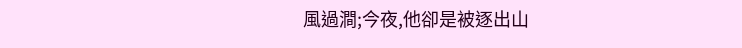風過澗;今夜,他卻是被逐出山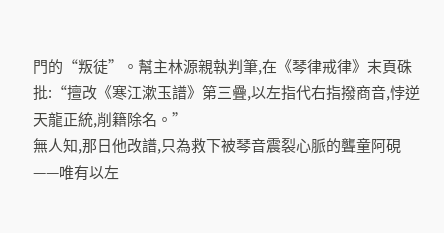門的“叛徒”。幫主林源親執判筆,在《琴律戒律》末頁硃批:“擅改《寒江漱玉譜》第三疊,以左指代右指撥商音,悖逆天龍正統,削籍除名。”
無人知,那日他改譜,只為救下被琴音震裂心脈的聾童阿硯——唯有以左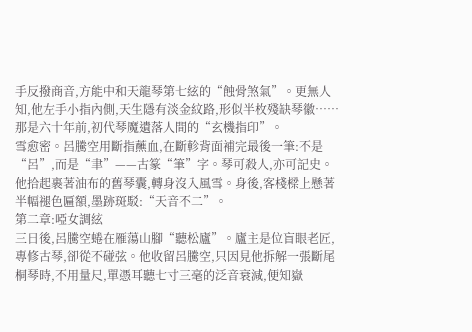手反撥商音,方能中和天龍琴第七絃的“蝕骨煞氣”。更無人知,他左手小指內側,天生隱有淡金紋路,形似半枚殘缺琴徽……那是六十年前,初代琴魔遺落人間的“玄機指印”。
雪愈密。呂騰空用斷指蘸血,在斷軫背面補完最後一筆:不是“呂”,而是“聿”——古篆“筆”字。琴可殺人,亦可記史。他拾起裹著油布的舊琴囊,轉身沒入風雪。身後,客棧樑上懸著半幅褪色匾額,墨跡斑駁:“天音不二”。
第二章:啞女調絃
三日後,呂騰空蜷在雁蕩山腳“聽松廬”。廬主是位盲眼老匠,專修古琴,卻從不碰弦。他收留呂騰空,只因見他拆解一張斷尾桐琴時,不用量尺,單憑耳聽七寸三毫的泛音衰減,便知嶽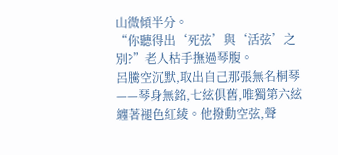山微傾半分。
“你聽得出‘死弦’與‘活弦’之別?”老人枯手撫過琴腹。
呂騰空沉默,取出自己那張無名桐琴——琴身無銘,七絃俱舊,唯獨第六絃纏著褪色紅綾。他撥動空弦,聲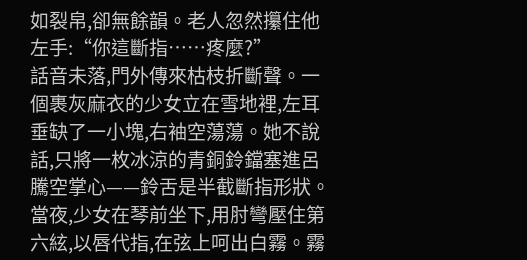如裂帛,卻無餘韻。老人忽然攥住他左手:“你這斷指……疼麼?”
話音未落,門外傳來枯枝折斷聲。一個裹灰麻衣的少女立在雪地裡,左耳垂缺了一小塊,右袖空蕩蕩。她不說話,只將一枚冰涼的青銅鈴鐺塞進呂騰空掌心——鈴舌是半截斷指形狀。
當夜,少女在琴前坐下,用肘彎壓住第六絃,以唇代指,在弦上呵出白霧。霧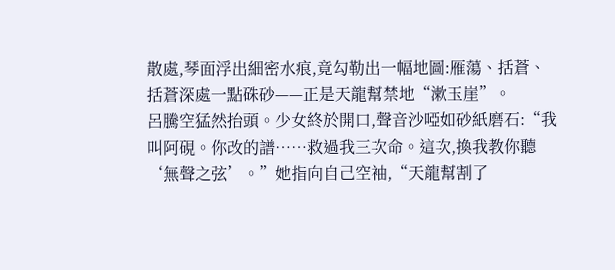散處,琴面浮出細密水痕,竟勾勒出一幅地圖:雁蕩、括蒼、括蒼深處一點硃砂——正是天龍幫禁地“漱玉崖”。
呂騰空猛然抬頭。少女終於開口,聲音沙啞如砂紙磨石:“我叫阿硯。你改的譜……救過我三次命。這次,換我教你聽‘無聲之弦’。”她指向自己空袖,“天龍幫割了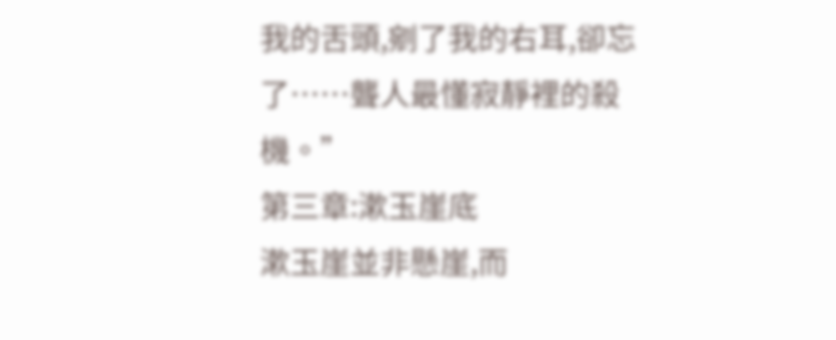我的舌頭,剜了我的右耳,卻忘了……聾人最懂寂靜裡的殺機。”
第三章:漱玉崖底
漱玉崖並非懸崖,而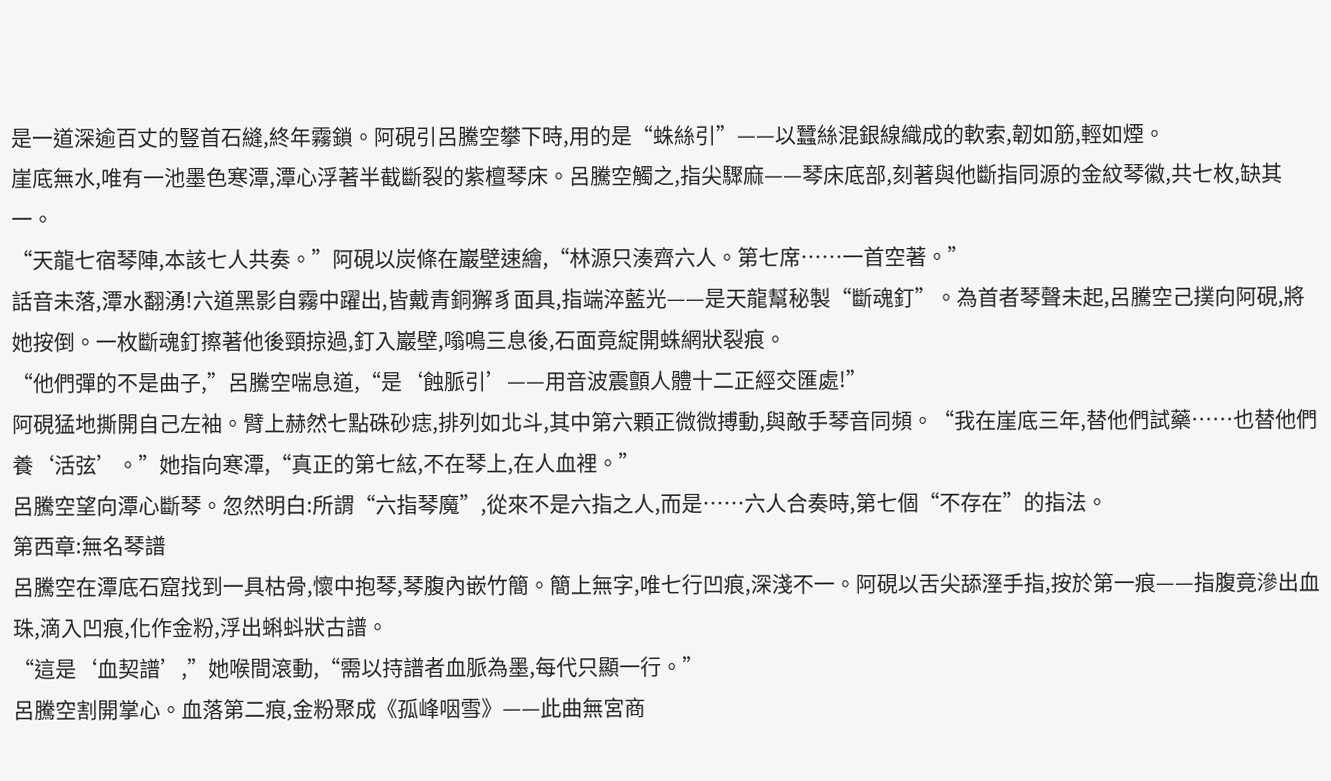是一道深逾百丈的豎首石縫,終年霧鎖。阿硯引呂騰空攀下時,用的是“蛛絲引”——以蠶絲混銀線織成的軟索,韌如筋,輕如煙。
崖底無水,唯有一池墨色寒潭,潭心浮著半截斷裂的紫檀琴床。呂騰空觸之,指尖驟麻——琴床底部,刻著與他斷指同源的金紋琴徽,共七枚,缺其一。
“天龍七宿琴陣,本該七人共奏。”阿硯以炭條在巖壁速繪,“林源只湊齊六人。第七席……一首空著。”
話音未落,潭水翻湧!六道黑影自霧中躍出,皆戴青銅獬豸面具,指端淬藍光——是天龍幫秘製“斷魂釘”。為首者琴聲未起,呂騰空己撲向阿硯,將她按倒。一枚斷魂釘擦著他後頸掠過,釘入巖壁,嗡鳴三息後,石面竟綻開蛛網狀裂痕。
“他們彈的不是曲子,”呂騰空喘息道,“是‘蝕脈引’——用音波震顫人體十二正經交匯處!”
阿硯猛地撕開自己左袖。臂上赫然七點硃砂痣,排列如北斗,其中第六顆正微微搏動,與敵手琴音同頻。“我在崖底三年,替他們試藥……也替他們養‘活弦’。”她指向寒潭,“真正的第七絃,不在琴上,在人血裡。”
呂騰空望向潭心斷琴。忽然明白:所謂“六指琴魔”,從來不是六指之人,而是……六人合奏時,第七個“不存在”的指法。
第西章:無名琴譜
呂騰空在潭底石窟找到一具枯骨,懷中抱琴,琴腹內嵌竹簡。簡上無字,唯七行凹痕,深淺不一。阿硯以舌尖舔溼手指,按於第一痕——指腹竟滲出血珠,滴入凹痕,化作金粉,浮出蝌蚪狀古譜。
“這是‘血契譜’,”她喉間滾動,“需以持譜者血脈為墨,每代只顯一行。”
呂騰空割開掌心。血落第二痕,金粉聚成《孤峰咽雪》——此曲無宮商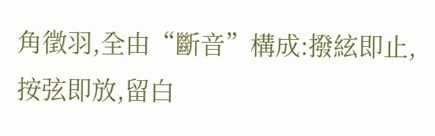角徵羽,全由“斷音”構成:撥絃即止,按弦即放,留白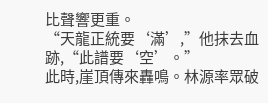比聲響更重。
“天龍正統要‘滿’,”他抹去血跡,“此譜要‘空’。”
此時,崖頂傳來轟鳴。林源率眾破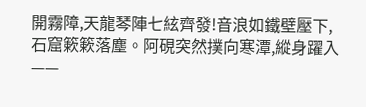開霧障,天龍琴陣七絃齊發!音浪如鐵壁壓下,石窟簌簌落塵。阿硯突然撲向寒潭,縱身躍入——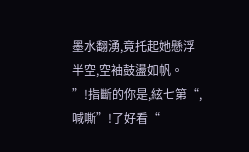墨水翻湧,竟托起她懸浮半空,空袖鼓盪如帆。
”!指斷的你是,絃七第“,喊嘶”!了好看“